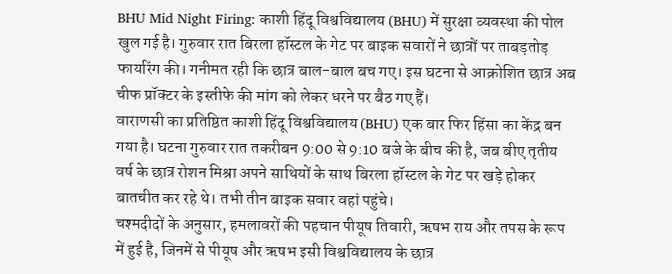BHU Mid Night Firing: काशी हिंदू विश्वविद्यालय (BHU) में सुरक्षा व्यवस्था की पोल खुल गई है। गुरुवार रात बिरला हॉस्टल के गेट पर बाइक सवारों ने छात्रों पर ताबड़तोड़ फायरिंग की। गनीमत रही कि छात्र बाल-बाल बच गए। इस घटना से आक्रोशित छात्र अब चीफ प्रॉक्टर के इस्तीफे की मांग को लेकर धरने पर बैठ गए हैं।
वाराणसी का प्रतिष्ठित काशी हिंदू विश्वविद्यालय (BHU) एक बार फिर हिंसा का केंद्र बन गया है। घटना गुरुवार रात तकरीबन 9:00 से 9:10 बजे के बीच की है, जब बीए तृतीय वर्ष के छात्र रोशन मिश्रा अपने साथियों के साथ बिरला हॉस्टल के गेट पर खड़े होकर बातचीत कर रहे थे। तभी तीन बाइक सवार वहां पहुंचे।
चश्मदीदों के अनुसार, हमलावरों की पहचान पीयूष तिवारी, ऋषभ राय और तपस के रूप में हुई है, जिनमें से पीयूष और ऋषभ इसी विश्वविद्यालय के छात्र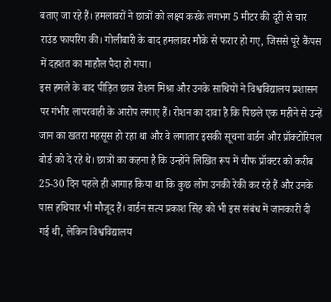बताए जा रहे हैं। हमलावरों ने छात्रों को लक्ष्य करके लगभग 5 मीटर की दूरी से चार राउंड फायरिंग की। गोलीबारी के बाद हमलावर मौके से फरार हो गए, जिससे पूरे कैंपस में दहशत का माहौल पैदा हो गया।
इस हमले के बाद पीड़ित छात्र रोशन मिश्रा और उनके साथियों ने विश्वविद्यालय प्रशासन पर गंभीर लापरवाही के आरोप लगाए हैं। रोशन का दावा है कि पिछले एक महीने से उन्हें जान का खतरा महसूस हो रहा था और वे लगातार इसकी सूचना वार्डन और प्रॉक्टोरियल बोर्ड को दे रहे थे। छात्रों का कहना है कि उन्होंने लिखित रूप में चीफ प्रॉक्टर को करीब 25-30 दिन पहले ही आगाह किया था कि कुछ लोग उनकी रेकी कर रहे हैं और उनके पास हथियार भी मौजूद हैं। वार्डन सत्य प्रकाश सिंह को भी इस संबंध में जानकारी दी गई थी, लेकिन विश्वविद्यालय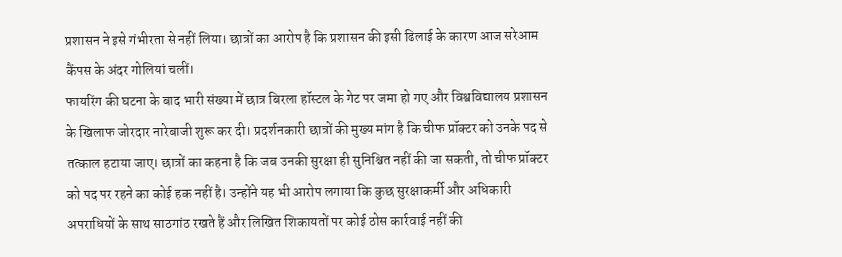प्रशासन ने इसे गंभीरता से नहीं लिया। छात्रों का आरोप है कि प्रशासन की इसी ढिलाई के कारण आज सरेआम कैंपस के अंदर गोलियां चलीं।
फायरिंग की घटना के बाद भारी संख्या में छात्र बिरला हॉस्टल के गेट पर जमा हो गए और विश्वविद्यालय प्रशासन के खिलाफ जोरदार नारेबाजी शुरू कर दी। प्रदर्शनकारी छात्रों की मुख्य मांग है कि चीफ प्रॉक्टर को उनके पद से तत्काल हटाया जाए। छात्रों का कहना है कि जब उनकी सुरक्षा ही सुनिश्चित नहीं की जा सकती, तो चीफ प्रॉक्टर को पद पर रहने का कोई हक नहीं है। उन्होंने यह भी आरोप लगाया कि कुछ सुरक्षाकर्मी और अधिकारी अपराधियों के साथ साठगांठ रखते हैं और लिखित शिकायतों पर कोई ठोस कार्रवाई नहीं की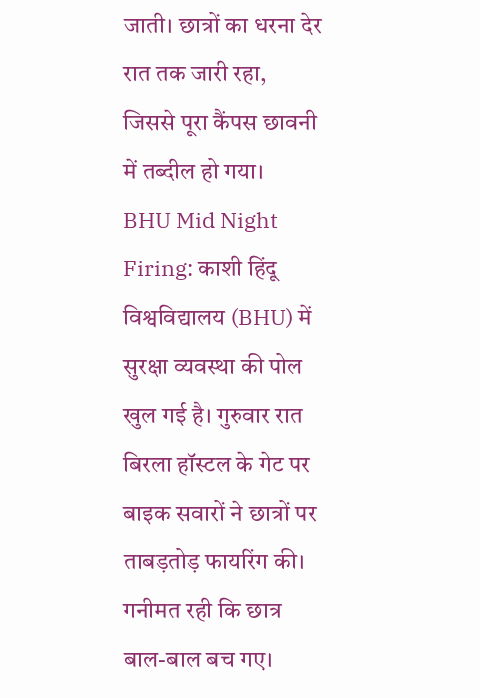जाती। छात्रों का धरना देर रात तक जारी रहा, जिससे पूरा कैंपस छावनी में तब्दील हो गया।
BHU Mid Night Firing: काशी हिंदू विश्वविद्यालय (BHU) में सुरक्षा व्यवस्था की पोल खुल गई है। गुरुवार रात बिरला हॉस्टल के गेट पर बाइक सवारों ने छात्रों पर ताबड़तोड़ फायरिंग की। गनीमत रही कि छात्र बाल-बाल बच गए।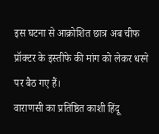इस घटना से आक्रोशित छात्र अब चीफ प्रॉक्टर के इस्तीफे की मांग को लेकर धरने पर बैठ गए हैं।
वाराणसी का प्रतिष्ठित काशी हिंदू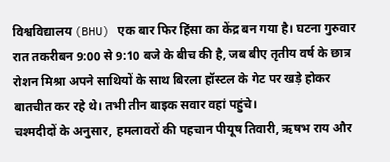विश्वविद्यालय (BHU) एक बार फिर हिंसा का केंद्र बन गया है। घटना गुरुवार रात तकरीबन 9:00 से 9:10 बजे के बीच की है, जब बीए तृतीय वर्ष के छात्र रोशन मिश्रा अपने साथियों के साथ बिरला हॉस्टल के गेट पर खड़े होकर बातचीत कर रहे थे। तभी तीन बाइक सवार वहां पहुंचे।
चश्मदीदों के अनुसार, हमलावरों की पहचान पीयूष तिवारी, ऋषभ राय और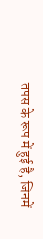तपस के रूप में हुई है, जिनमें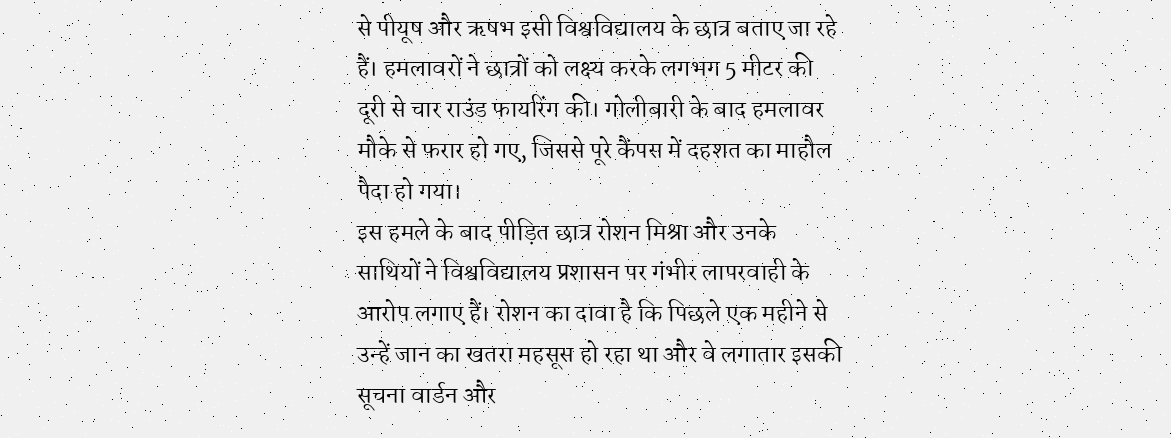से पीयूष और ऋषभ इसी विश्वविद्यालय के छात्र बताए जा रहे हैं। हमलावरों ने छात्रों को लक्ष्य करके लगभग 5 मीटर की दूरी से चार राउंड फायरिंग की। गोलीबारी के बाद हमलावर मौके से फरार हो गए, जिससे पूरे कैंपस में दहशत का माहौल पैदा हो गया।
इस हमले के बाद पीड़ित छात्र रोशन मिश्रा और उनके साथियों ने विश्वविद्यालय प्रशासन पर गंभीर लापरवाही के आरोप लगाए हैं। रोशन का दावा है कि पिछले एक महीने से उन्हें जान का खतरा महसूस हो रहा था और वे लगातार इसकी सूचना वार्डन और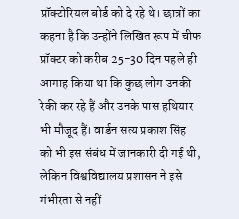प्रॉक्टोरियल बोर्ड को दे रहे थे। छात्रों का कहना है कि उन्होंने लिखित रूप में चीफ प्रॉक्टर को करीब 25-30 दिन पहले ही आगाह किया था कि कुछ लोग उनकी रेकी कर रहे हैं और उनके पास हथियार भी मौजूद हैं। वार्डन सत्य प्रकाश सिंह को भी इस संबंध में जानकारी दी गई थी, लेकिन विश्वविद्यालय प्रशासन ने इसे गंभीरता से नहीं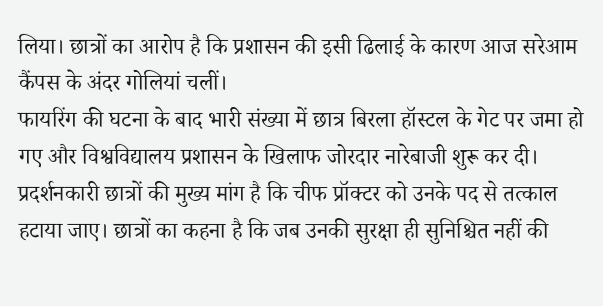लिया। छात्रों का आरोप है कि प्रशासन की इसी ढिलाई के कारण आज सरेआम कैंपस के अंदर गोलियां चलीं।
फायरिंग की घटना के बाद भारी संख्या में छात्र बिरला हॉस्टल के गेट पर जमा हो गए और विश्वविद्यालय प्रशासन के खिलाफ जोरदार नारेबाजी शुरू कर दी। प्रदर्शनकारी छात्रों की मुख्य मांग है कि चीफ प्रॉक्टर को उनके पद से तत्काल हटाया जाए। छात्रों का कहना है कि जब उनकी सुरक्षा ही सुनिश्चित नहीं की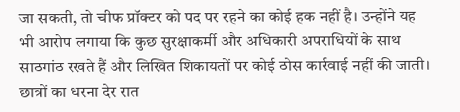जा सकती, तो चीफ प्रॉक्टर को पद पर रहने का कोई हक नहीं है। उन्होंने यह भी आरोप लगाया कि कुछ सुरक्षाकर्मी और अधिकारी अपराधियों के साथ साठगांठ रखते हैं और लिखित शिकायतों पर कोई ठोस कार्रवाई नहीं की जाती। छात्रों का धरना देर रात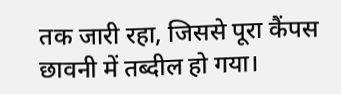तक जारी रहा, जिससे पूरा कैंपस छावनी में तब्दील हो गया।